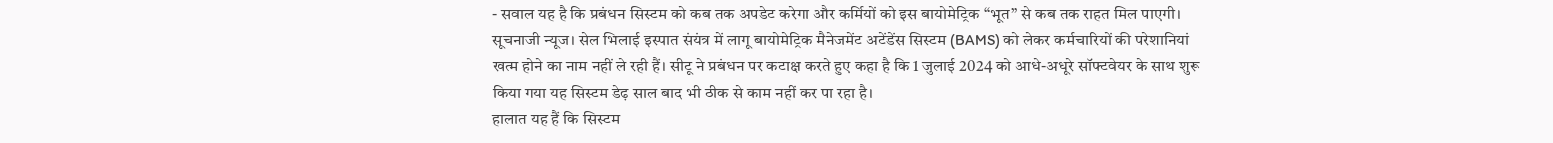- सवाल यह है कि प्रबंधन सिस्टम को कब तक अपडेट करेगा और कर्मियों को इस बायोमेट्रिक “भूत” से कब तक राहत मिल पाएगी।
सूचनाजी न्यूज। सेल भिलाई इस्पात संयंत्र में लागू बायोमेट्रिक मैनेजमेंट अटेंडेंस सिस्टम (BAMS) को लेकर कर्मचारियों की परेशानियां खत्म होने का नाम नहीं ले रही हैं। सीटू ने प्रबंधन पर कटाक्ष करते हुए कहा है कि 1 जुलाई 2024 को आधे-अधूरे सॉफ्टवेयर के साथ शुरू किया गया यह सिस्टम डेढ़ साल बाद भी ठीक से काम नहीं कर पा रहा है।
हालात यह हैं कि सिस्टम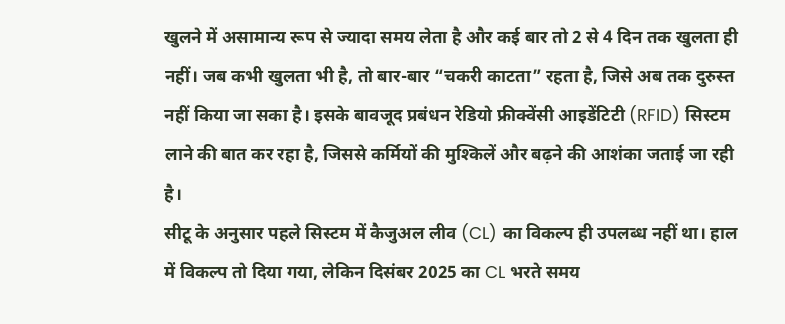खुलने में असामान्य रूप से ज्यादा समय लेता है और कई बार तो 2 से 4 दिन तक खुलता ही नहीं। जब कभी खुलता भी है, तो बार-बार “चकरी काटता” रहता है, जिसे अब तक दुरुस्त नहीं किया जा सका है। इसके बावजूद प्रबंधन रेडियो फ्रीक्वेंसी आइडेंटिटी (RFID) सिस्टम लाने की बात कर रहा है, जिससे कर्मियों की मुश्किलें और बढ़ने की आशंका जताई जा रही है।
सीटू के अनुसार पहले सिस्टम में कैजुअल लीव (CL) का विकल्प ही उपलब्ध नहीं था। हाल में विकल्प तो दिया गया, लेकिन दिसंबर 2025 का CL भरते समय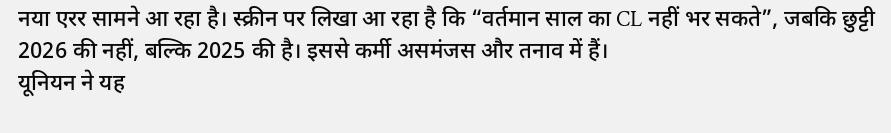नया एरर सामने आ रहा है। स्क्रीन पर लिखा आ रहा है कि “वर्तमान साल का CL नहीं भर सकते”, जबकि छुट्टी 2026 की नहीं, बल्कि 2025 की है। इससे कर्मी असमंजस और तनाव में हैं।
यूनियन ने यह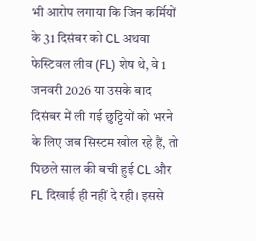भी आरोप लगाया कि जिन कर्मियों के 31 दिसंबर को CL अथवा फेस्टिवल लीव (FL) शेष थे, वे 1 जनवरी 2026 या उसके बाद दिसंबर में ली गई छुट्टियों को भरने के लिए जब सिस्टम खोल रहे हैं, तो पिछले साल की बची हुई CL और FL दिखाई ही नहीं दे रही। इससे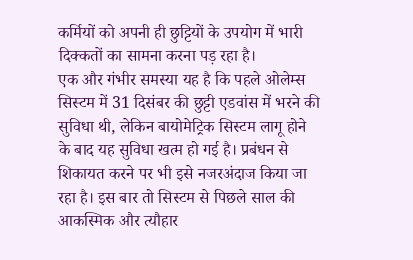कर्मियों को अपनी ही छुट्टियों के उपयोग में भारी दिक्कतों का सामना करना पड़ रहा है।
एक और गंभीर समस्या यह है कि पहले ओलेम्स सिस्टम में 31 दिसंबर की छुट्टी एडवांस में भरने की सुविधा थी, लेकिन बायोमेट्रिक सिस्टम लागू होने के बाद यह सुविधा खत्म हो गई है। प्रबंधन से शिकायत करने पर भी इसे नजरअंदाज किया जा रहा है। इस बार तो सिस्टम से पिछले साल की आकस्मिक और त्यौहार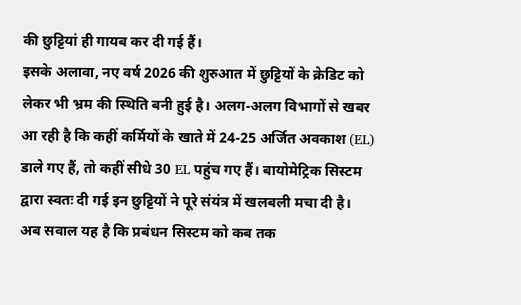की छुट्टियां ही गायब कर दी गई हैं।
इसके अलावा, नए वर्ष 2026 की शुरुआत में छुट्टियों के क्रेडिट को लेकर भी भ्रम की स्थिति बनी हुई है। अलग-अलग विभागों से खबर आ रही है कि कहीं कर्मियों के खाते में 24-25 अर्जित अवकाश (EL) डाले गए हैं, तो कहीं सीधे 30 EL पहुंच गए हैं। बायोमेट्रिक सिस्टम द्वारा स्वतः दी गई इन छुट्टियों ने पूरे संयंत्र में खलबली मचा दी है।
अब सवाल यह है कि प्रबंधन सिस्टम को कब तक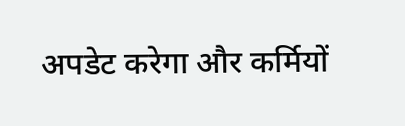अपडेट करेगा और कर्मियों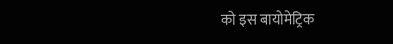को इस बायोमेट्रिक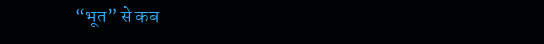“भूत” से कब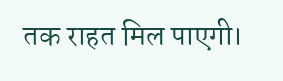तक राहत मिल पाएगी।